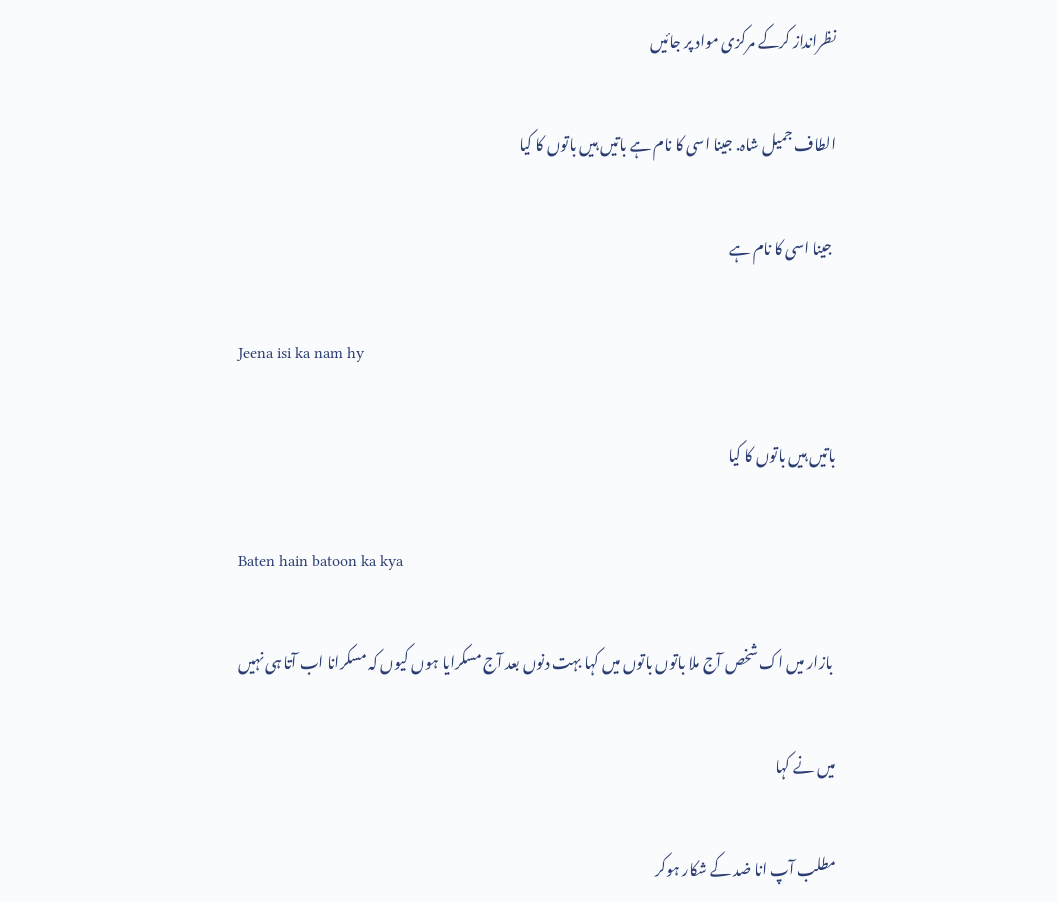نظرانداز کرکے مرکزی مواد پر جائیں

الطاف جمیل شاہ. جینا اسی کا نام ہے باتیں ہیں باتوں کا کیا

 جینا اسی کا نام ہے

Jeena isi ka nam hy

باتیں ہیں باتوں کا کیا

Baten hain batoon ka kya

 بازار میں اک شخص آج ملا باتوں باتوں میں کہا بہت دنوں بعد آج مسکرایا ہوں کیوں کہ مسکرانا اب آتا ہی نہیں

میں نے کہا

مطلب آپ انا ضد کے شکار ہوکر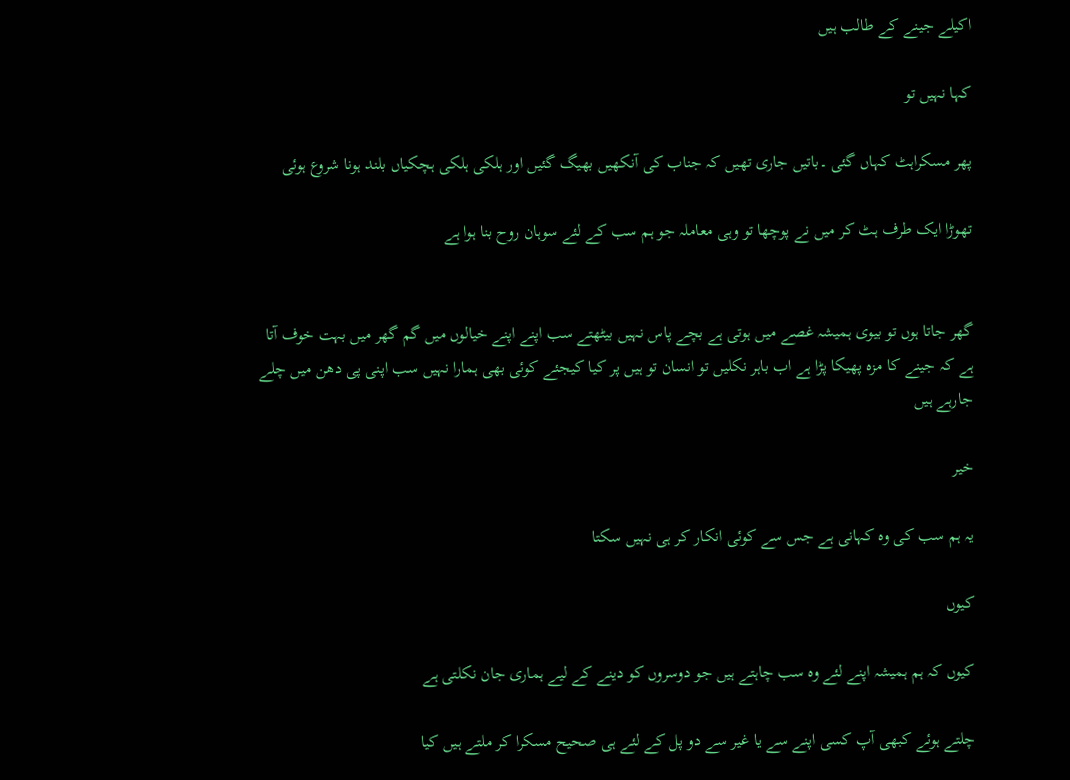اکیلے جینے کے طالب ہیں

کہا نہیں تو

پھر مسکراہٹ کہاں گئی ۔باتیں جاری تھیں کہ جناب کی آنکھیں بھیگ گئیں اور ہلکی ہلکی ہچکیاں بلند ہونا شروع ہوئی

تھوڑا ایک طرف ہٹ کر میں نے پوچھا تو وہی معاملہ جو ہم سب کے لئے سوہان روح بنا ہوا ہے


گھر جاتا ہوں تو بیوی ہمیشہ غصے میں ہوتی ہے بچے پاس نہیں بیٹھتے سب اپنے اپنے خیالوں میں گم گھر میں بہت خوف آتا ہے کہ جینے کا مزہ پھیکا پڑا ہے اب باہر نکلیں تو انسان تو ہیں پر کیا کیجئے کوئی بھی ہمارا نہیں سب اپنی پی دھن میں چلے جارہے ہیں

خیر

یہ ہم سب کی وہ کہانی ہے جس سے کوئی انکار کر ہی نہیں سکتا

کیوں

کیوں کہ ہم ہمیشہ اپنے لئے وہ سب چاہتے ہیں جو دوسروں کو دینے کے لیے ہماری جان نکلتی ہے

چلتے ہوئے کبھی آپ کسی اپنے سے یا غیر سے دو پل کے لئے ہی صحیح مسکرا کر ملتے ہیں کیا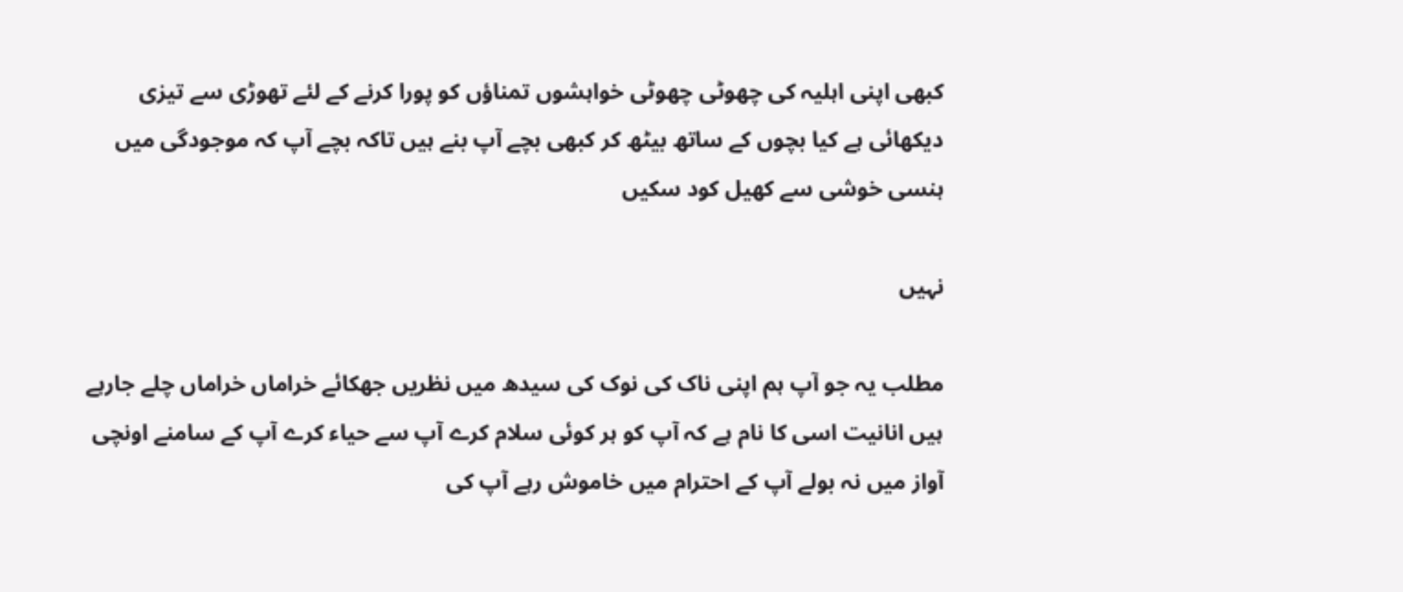کبھی اپنی اہلیہ کی چھوٹی چھوٹی خواہشوں تمناؤں کو پورا کرنے کے لئے تھوڑی سے تیزی دیکھائی ہے کیا بچوں کے ساتھ بیٹھ کر کبھی بچے آپ بنے ہیں تاکہ بچے آپ کہ موجودگی میں ہنسی خوشی سے کھیل کود سکیں

نہیں

مطلب یہ جو آپ ہم اپنی ناک کی نوک کی سیدھ میں نظریں جھکائے خراماں خراماں چلے جارہے ہیں انانیت اسی کا نام ہے کہ آپ کو ہر کوئی سلام کرے آپ سے حیاء کرے آپ کے سامنے اونچی آواز میں نہ بولے آپ کے احترام میں خاموش رہے آپ کی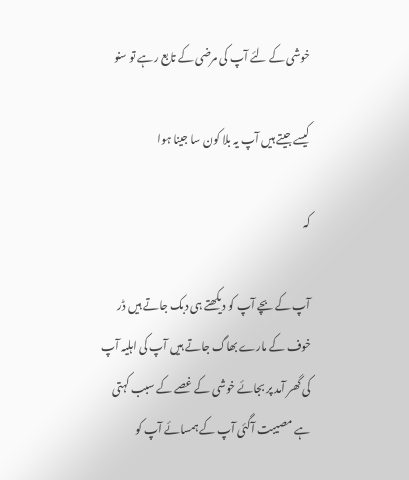خوشی کے لئے آپ کی مرضی کے تابع رہے تو سنو

کیسے جیتے ہیں آپ یہ بلا کون سا جینا ہوا

کہ

آپ کے بچے آپ کو دیکھتے ہی دبک جاتے ہیں ڈر خوف کے مارے بھاگ جاتے ہیں آپ کی اہلیہ آپ کی گھر آمد پر بجائے خوشی کے غصے کے سبب کہتی ہے مصیبت آگئی آپ کے ہمسائے آپ کو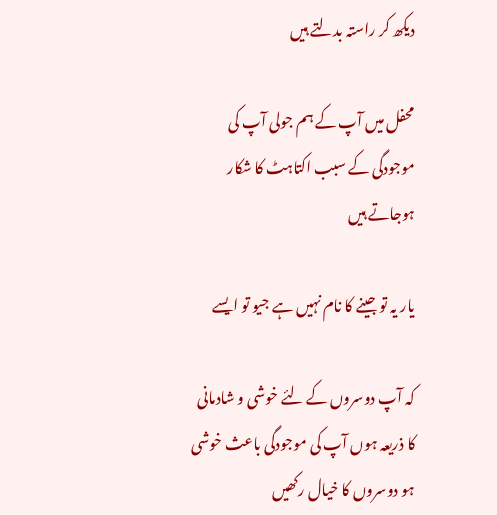دیکھ کر راستہ بدلتے ہیں

محفل میں آپ کے ہم جولی آپ کی موجودگی کے سبب اکتاہٹ کا شکار ہوجاتے ہیں

یار یہ تو جینے کا نام نہیں ہے جیو تو ایسے

کہ آپ دوسروں کے لئے خوشی و شادمانی کا ذریعہ ہوں آپ کی موجودگی باعث خوشی ہو دوسروں کا خیال رکھیں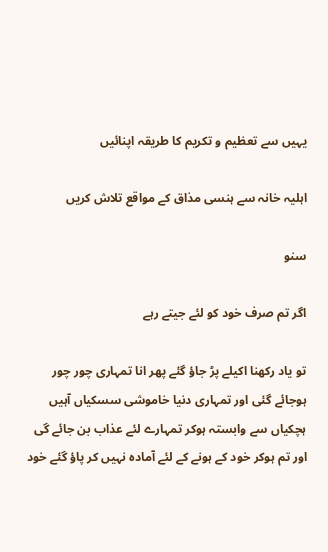یہیں سے تعظیم و تکریم کا طریقہ اپنائیں

اہلیہ خانہ سے ہنسی مذاق کے مواقع تلاش کریں

سنو

اگر تم صرف خود کو لئے جیتے رہے

تو یاد رکھنا اکیلے پڑ جاؤ گئے پھر انا تمہاری چور چور ہوجائے گئی اور تمہاری دنیا خاموشی سسکیاں آہیں ہچکیاں سے وابستہ ہوکر تمہارے لئے عذاب بن جائے گی اور تم ہوکر خود کے ہونے کے لئے آمادہ نہیں کر پاؤ گئے خود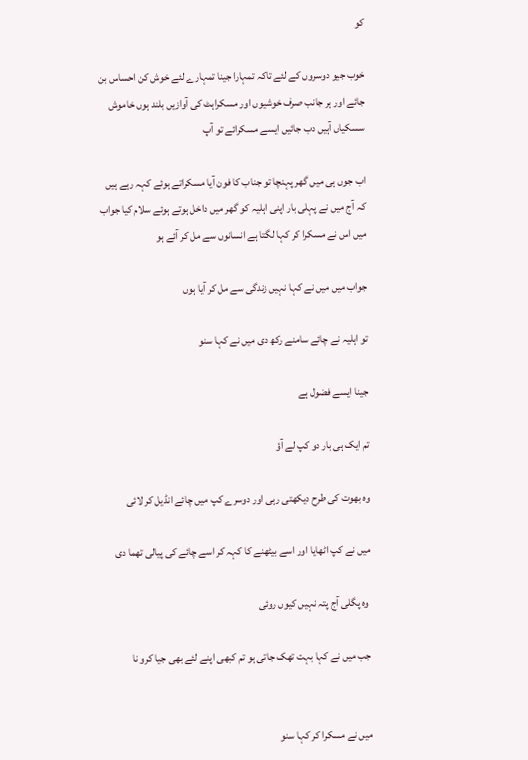کو

خوب جیو دوسروں کے لئے تاکہ تمہارا جینا تمہارے لئے خوش کن احساس بن جائے اور ہر جانب صرف خوشیوں اور مسکراہٹ کی آوازیں بلند ہوں خاموش سسکیاں آہیں دب جائیں ایسے مسکرائے تو آپ

اب جوں ہی میں گھر پہنچا تو جناب کا فون آیا مسکراتے ہوئے کہہ رہے ہیں کہ آج میں نے پہلی بار اپنی اہلیہ کو گھر میں داخل ہوتے ہوئے سلام کیا جواب میں اس نے مسکرا کر کہا لگتا ہے انسانوں سے مل کر آئے ہو

جواب میں میں نے کہا نہیں زندگی سے مل کر آیا ہوں

تو اہلیہ نے چائے سامنے رکھ دی میں نے کہا سنو

جینا ایسے فضول ہے

تم ایک ہی بار دو کپ لے آؤ

وہ بھوت کی طرح دیکھتی رہی اور دوسرے کپ میں چائے انڈیل کر لائی

میں نے کپ اٹھایا اور اسے بیٹھنے کا کہہ کر اسے چائے کی پیالی تھما دی

 وہ پگلی آج پتہ نہیں کیوں روئی

جب میں نے کہا بہت تھک جاتی ہو تم کبھی اپنے لئے بھی جیا کرو نا


میں نے مسکرا کر کہا سنو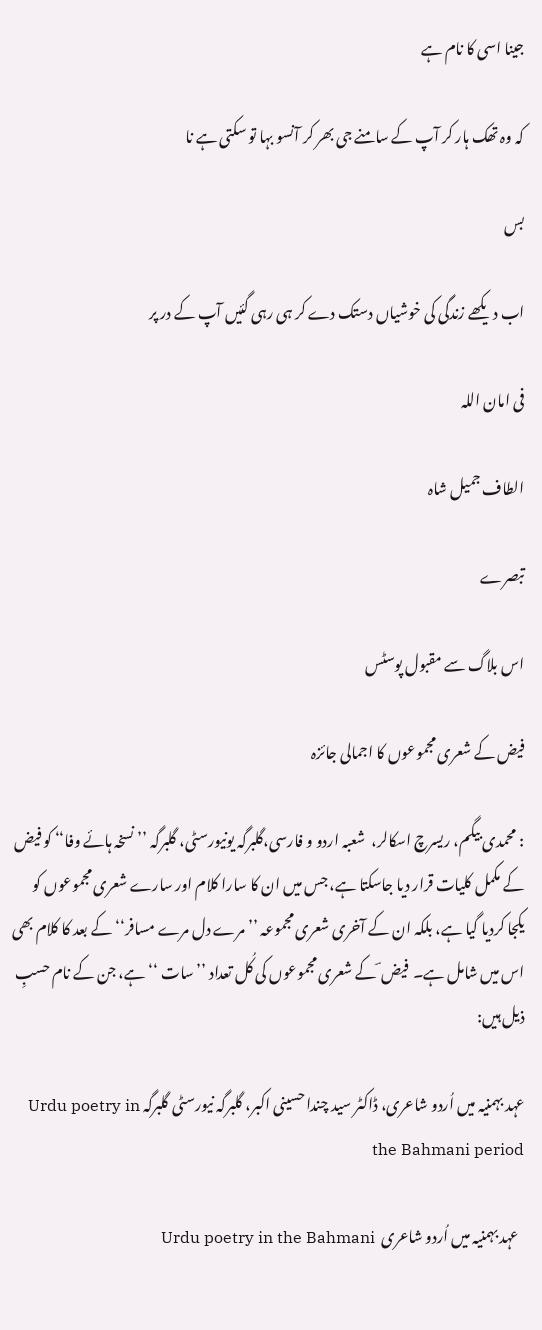جینا اسی کا نام ہے

کہ وہ تھک ہار کر آپ کے سامنے جی بھر کر آنسو بہا تو سکتی ہے نا

بس

اب دیکھے زندگی کی خوشیاں دستک دے کر ہی رہی گئیں آپ کے در پر

فی امان اللہ

الطاف جمیل شاہ

تبصرے

اس بلاگ سے مقبول پوسٹس

فیض کے شعری مجموعوں کا اجمالی جائزہ

: محمدی بیگم، ریسرچ اسکالر،  شعبہ اردو و فارسی،گلبرگہ یونیورسٹی، گلبرگہ ’’نسخہ ہائے وفا‘‘ کو فیض کے مکمل کلیات قرار دیا جاسکتا ہے، جس میں ان کا سارا کلام اور سارے شعری مجموعوں کو یکجا کردیا گیا ہے، بلکہ ان کے آخری شعری مجموعہ ’’ مرے دل مرے مسافر‘‘ کے بعد کا کلام بھی اس میں شامل ہے۔  فیض ؔ کے شعری مجموعوں کی کُل تعداد ’’سات ‘‘ ہے، جن کے نام حسبِ ذیل ہیں:

عہد بہمنیہ میں اُردو شاعری، ڈاکٹر سید چندا حسینی اکبر، گلبرگہ نیورسٹی گلبرگہ Urdu poetry in the Bahmani period

  عہد بہمنیہ میں اُردو شاعری  Urdu poetry in the Bahmani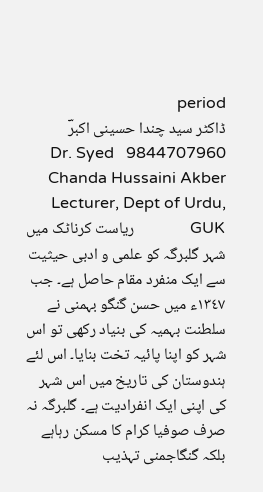period                                                                                                 ڈاکٹر سید چندا حسینی اکبرؔ 9844707960   Dr. Syed Chanda Hussaini Akber Lecturer, Dept of Urdu, GUK              ریاست کرناٹک میں شہر گلبرگہ کو علمی و ادبی حیثیت سے ایک منفرد مقام حاصل ہے۔ جب ١٣٤٧ء میں حسن گنگو بہمنی نے سلطنت بہمیہ کی بنیاد رکھی تو اس شہر کو اپنا پائیہ تخت بنایا۔ اس لئے ہندوستان کی تاریخ میں اس شہر کی اپنی ایک انفرادیت ہے۔ گلبرگہ نہ صرف صوفیا کرام کا مسکن رہاہے بلکہ گنگاجمنی تہذیب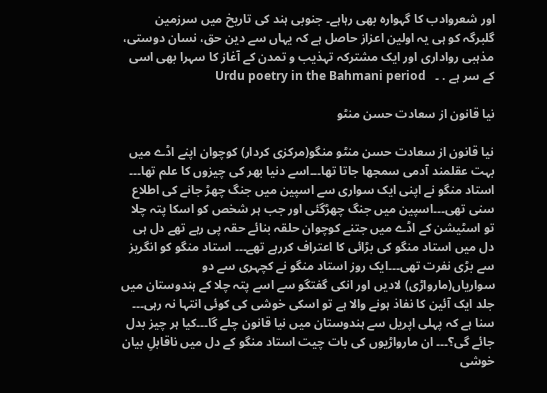اور شعروادب کا گہوارہ بھی رہاہے۔ جنوبی ہند کی تاریخ میں سرزمین گلبرگہ کو ہی یہ اولین اعزاز حاصل ہے کہ یہاں سے دین حق، نسان دوستی، مذہبی رواداری اور ایک مشترکہ تہذیب و تمدن کے آغاز کا سہرا بھی اسی کے سر ہے . ۔   Urdu poetry in the Bahmani period

نیا قانون از سعادت حسن منٹو

نیا قانون از سعادت حسن منٹو منگو(مرکزی کردار) کوچوان اپنے اڈے میں بہت عقلمند آدمی سمجھا جاتا تھا۔۔۔اسے دنیا بھر کی چیزوں کا علم تھا۔۔۔ استاد منگو نے اپنی ایک سواری سے اسپین میں جنگ چھڑ جانے کی اطلاع سنی تھی۔۔۔اسپین میں جنگ چھڑگئی اور جب ہر شخص کو اسکا پتہ چلا تو اسٹیشن کے اڈے میں جتنے کوچوان حلقہ بنائے حقہ پی رہے تھے دل ہی دل میں استاد منگو کی بڑائی کا اعتراف کررہے تھے۔۔۔ استاد منگو کو انگریز سے بڑی نفرت تھی۔۔۔ایک روز استاد منگو نے کچہری سے دو سواریاں(مارواڑی) لادیں اور انکی گفتگو سے اسے پتہ چلا کے ہندوستان میں جلد ایک آئین کا نفاذ ہونے والا ہے تو اسکی خوشی کی کوئی انتہا نہ رہی۔۔۔ سنا ہے کہ پہلی اپریل سے ہندوستان میں نیا قانون چلے گا۔۔۔کیا ہر چیز بدل جائے گی؟۔۔۔ ان مارواڑیوں کی بات چیت استاد منگو کے دل میں ناقابلِ بیان خوشی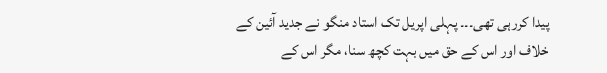پیدا کررہی تھی۔۔۔ پہلی اپریل تک استاد منگو نے جدید آئین کے خلاف اور اس کے حق میں بہت کچھ سنا، مگر اس کے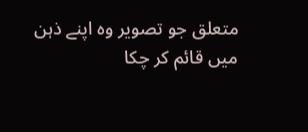متعلق جو تصویر وہ اپنے ذہن میں قائم کر چکا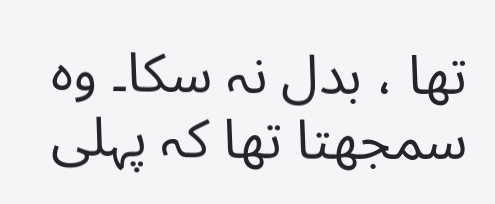تھا ، بدل نہ سکا۔ وہ سمجھتا تھا کہ پہلی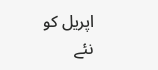اپریل کو نئے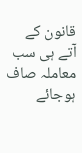قانون کے آتے ہی سب معاملہ صاف ہوجائے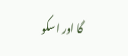گا اور اسکو